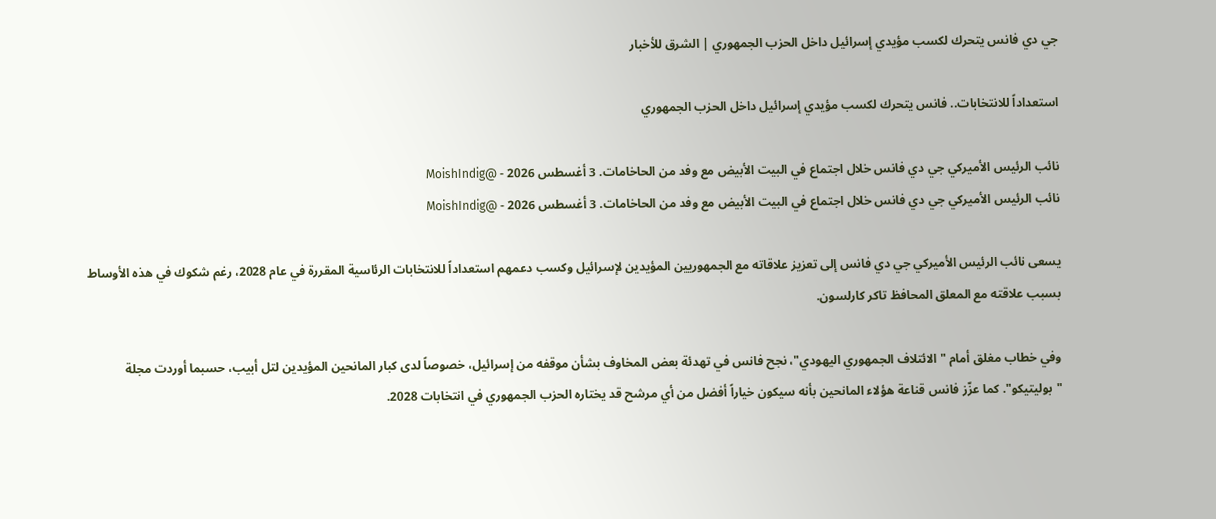جي دي فانس يتحرك لكسب مؤيدي إسرائيل داخل الحزب الجمهوري | الشرق للأخبار

استعداداً للانتخابات.. فانس يتحرك لكسب مؤيدي إسرائيل داخل الحزب الجمهوري

نائب الرئيس الأميركي جي دي فانس خلال اجتماع في البيت الأبيض مع وفد من الحاخامات. 3 أغسطس 2026 - @MoishIndig
نائب الرئيس الأميركي جي دي فانس خلال اجتماع في البيت الأبيض مع وفد من الحاخامات. 3 أغسطس 2026 - @MoishIndig

يسعى نائب الرئيس الأميركي جي دي فانس إلى تعزيز علاقاته مع الجمهوريين المؤيدين لإسرائيل وكسب دعمهم استعداداً للانتخابات الرئاسية المقررة في عام 2028، رغم شكوك في هذه الأوساط بسبب علاقته مع المعلق المحافظ تاكر كارلسون.

وفي خطاب مغلق أمام "الائتلاف الجمهوري اليهودي"، نجح فانس في تهدئة بعض المخاوف بشأن موقفه من إسرائيل، خصوصاً لدى كبار المانحين المؤيدين لتل أبيب، حسبما أوردت مجلة "بوليتيكو". كما عزّز فانس قناعة هؤلاء المانحين بأنه سيكون خياراً أفضل من أي مرشح قد يختاره الحزب الجمهوري في انتخابات 2028.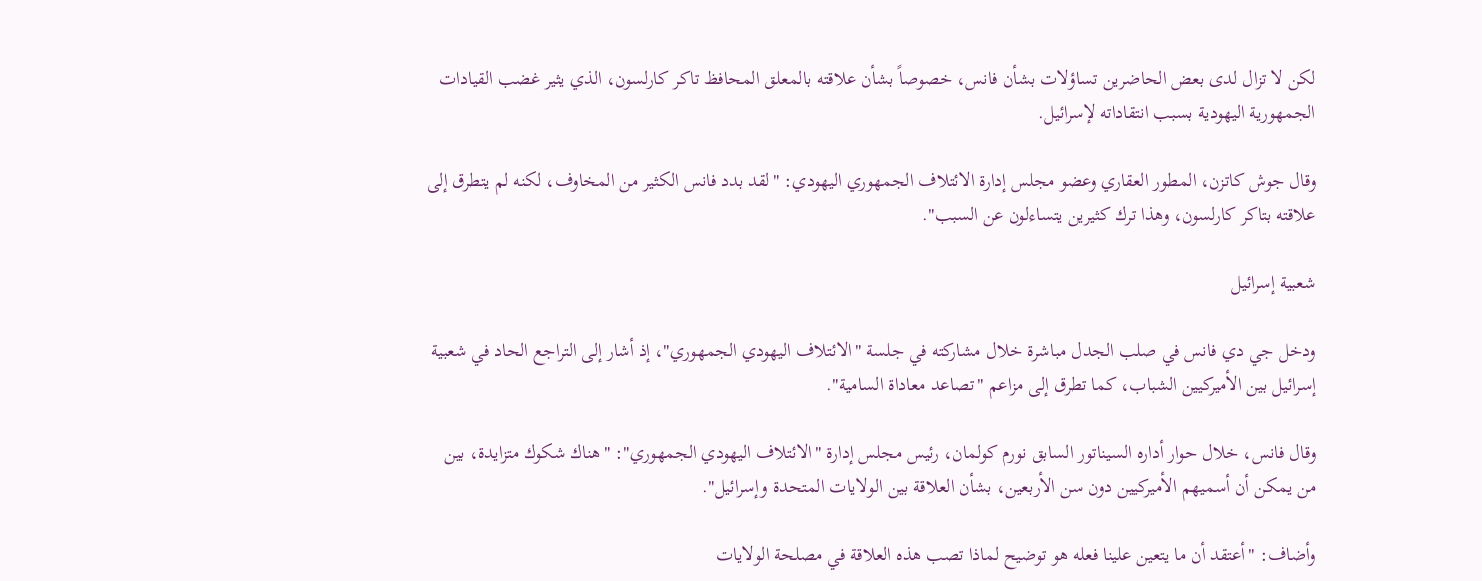لكن لا تزال لدى بعض الحاضرين تساؤلات بشأن فانس، خصوصاً بشأن علاقته بالمعلق المحافظ تاكر كارلسون، الذي يثير غضب القيادات الجمهورية اليهودية بسبب انتقاداته لإسرائيل.

وقال جوش كاتزن، المطور العقاري وعضو مجلس إدارة الائتلاف الجمهوري اليهودي: "لقد بدد فانس الكثير من المخاوف، لكنه لم يتطرق إلى علاقته بتاكر كارلسون، وهذا ترك كثيرين يتساءلون عن السبب".

شعبية إسرائيل

ودخل جي دي فانس في صلب الجدل مباشرة خلال مشاركته في جلسة "الائتلاف اليهودي الجمهوري"، إذ أشار إلى التراجع الحاد في شعبية إسرائيل بين الأميركيين الشباب، كما تطرق إلى مزاعم "تصاعد معاداة السامية".

وقال فانس، خلال حوار أداره السيناتور السابق نورم كولمان، رئيس مجلس إدارة "الائتلاف اليهودي الجمهوري": "هناك شكوك متزايدة، بين من يمكن أن أسميهم الأميركيين دون سن الأربعين، بشأن العلاقة بين الولايات المتحدة وإسرائيل".

وأضاف: "أعتقد أن ما يتعين علينا فعله هو توضيح لماذا تصب هذه العلاقة في مصلحة الولايات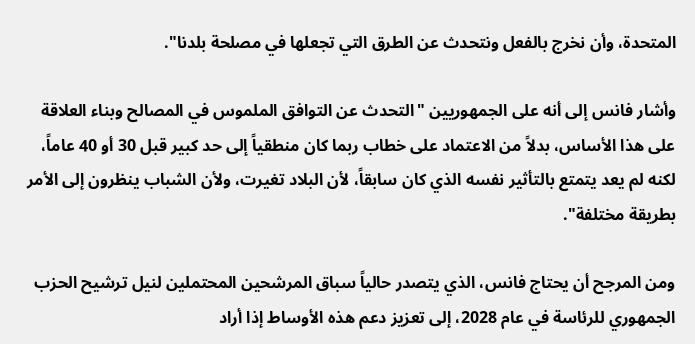المتحدة، وأن نخرج بالفعل ونتحدث عن الطرق التي تجعلها في مصلحة بلدنا".

وأشار فانس إلى أنه على الجمهوريين "التحدث عن التوافق الملموس في المصالح وبناء العلاقة على هذا الأساس، بدلاً من الاعتماد على خطاب ربما كان منطقياً إلى حد كبير قبل 30 أو 40 عاماً، لكنه لم يعد يتمتع بالتأثير نفسه الذي كان سابقاً، لأن البلاد تغيرت، ولأن الشباب ينظرون إلى الأمر بطريقة مختلفة".

ومن المرجح أن يحتاج فانس، الذي يتصدر حالياً سباق المرشحين المحتملين لنيل ترشيح الحزب الجمهوري للرئاسة في عام 2028، إلى تعزيز دعم هذه الأوساط إذا أراد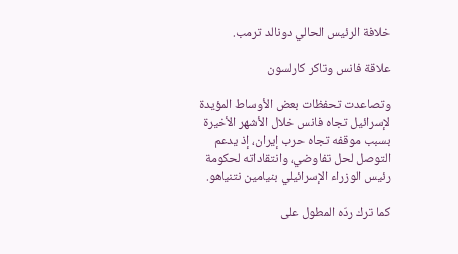خلافة الرئيس الحالي دونالد ترمب.

علاقة فانس وتاكر كارلسون

وتصاعدت تحفظات بعض الأوساط المؤيدة لإسرائيل تجاه فانس خلال الأشهر الأخيرة بسبب موقفه تجاه حرب إيران، إذ يدعم التوصل لحل تفاوضي، وانتقاداته لحكومة رئيس الوزراء الإسرائيلي بنيامين نتنياهو.

كما ترك ردّه المطول على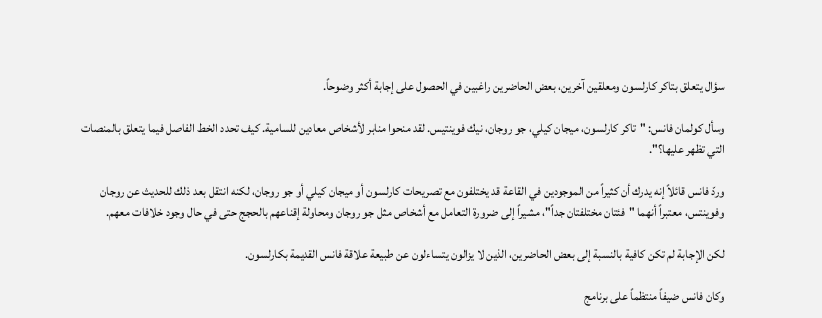سؤال يتعلق بتاكر كارلسون ومعلقين آخرين، بعض الحاضرين راغبين في الحصول على إجابة أكثر وضوحاً.

وسأل كولمان فانس: "تاكر كارلسون، ميجان كيلي، جو روجان، نيك فوينتيس. لقد منحوا منابر لأشخاص معادين للسامية. كيف تحدد الخط الفاصل فيما يتعلق بالمنصات التي تظهر عليها؟".

وردّ فانس قائلاً إنه يدرك أن كثيراً من الموجودين في القاعة قد يختلفون مع تصريحات كارلسون أو ميجان كيلي أو جو روجان، لكنه انتقل بعد ذلك للحديث عن روجان وفوينتس، معتبراً أنهما "فئتان مختلفتان جداً"، مشيراً إلى ضرورة التعامل مع أشخاص مثل جو روجان ومحاولة إقناعهم بالحجج حتى في حال وجود خلافات معهم.

لكن الإجابة لم تكن كافية بالنسبة إلى بعض الحاضرين، الذين لا يزالون يتساءلون عن طبيعة علاقة فانس القديمة بكارلسون.

وكان فانس ضيفاً منتظماً على برنامج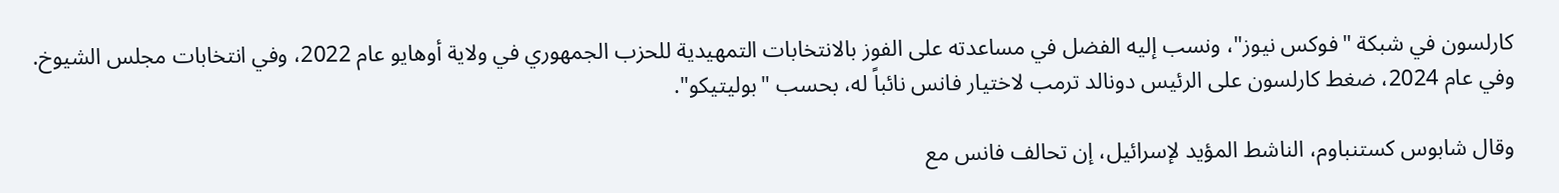كارلسون في شبكة "فوكس نيوز"، ونسب إليه الفضل في مساعدته على الفوز بالانتخابات التمهيدية للحزب الجمهوري في ولاية أوهايو عام 2022، وفي انتخابات مجلس الشيوخ. وفي عام 2024، ضغط كارلسون على الرئيس دونالد ترمب لاختيار فانس نائباً له، بحسب "بوليتيكو".

وقال شابوس كستنباوم، الناشط المؤيد لإسرائيل، إن تحالف فانس مع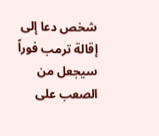شخص دعا إلى إقالة ترمب فوراً سيجعل من الصعب على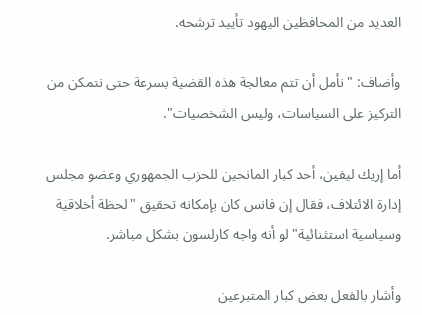العديد من المحافظين اليهود تأييد ترشحه.

وأضاف: "نأمل أن تتم معالجة هذه القضية بسرعة حتى نتمكن من التركيز على السياسات، وليس الشخصيات".

أما إريك ليفين، أحد كبار المانحين للحزب الجمهوري وعضو مجلس إدارة الائتلاف، فقال إن فانس كان بإمكانه تحقيق "لحظة أخلاقية وسياسية استثنائية" لو أنه واجه كارلسون بشكل مباشر.

وأشار بالفعل بعض كبار المتبرعين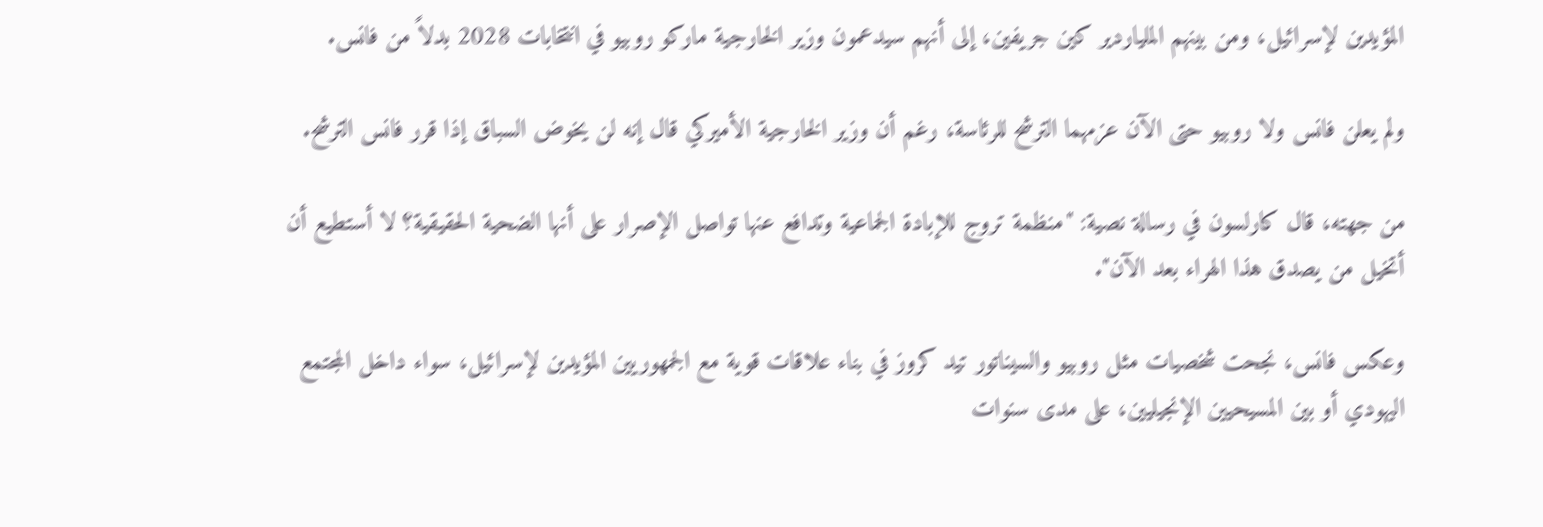المؤيدين لإسرائيل، ومن بينهم الملياردير كين جريفين، إلى أنهم سيدعمون وزير الخارجية ماركو روبيو في انتخابات 2028 بدلاً من فانس.

ولم يعلن فانس ولا روبيو حتى الآن عزمهما الترشح للرئاسة، رغم أن وزير الخارجية الأميركي قال إنه لن يخوض السباق إذا قرر فانس الترشح.

من جهته، قال كارلسون في رسالة نصية: "منظمة تروج للإبادة الجماعية وتدافع عنها تواصل الإصرار على أنها الضحية الحقيقية؟ لا أستطيع أن أتخيل من يصدق هذا الهراء بعد الآن".

وعكس فانس، نجحت شخصيات مثل روبيو والسيناتور تيد كروز في بناء علاقات قوية مع الجمهوريين المؤيدين لإسرائيل، سواء داخل المجتمع اليهودي أو بين المسيحيين الإنجيليين، على مدى سنوات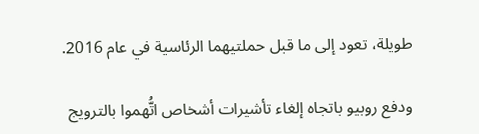طويلة، تعود إلى ما قبل حملتيهما الرئاسية في عام 2016.

ودفع روبيو باتجاه إلغاء تأشيرات أشخاص اتُّهموا بالترويج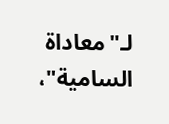لـ"معاداة السامية"،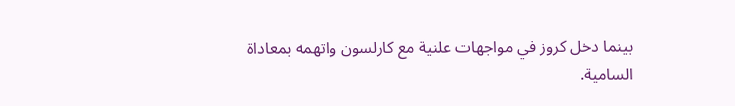بينما دخل كروز في مواجهات علنية مع كارلسون واتهمه بمعاداة السامية.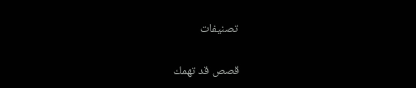تصنيفات

قصص قد تهمك